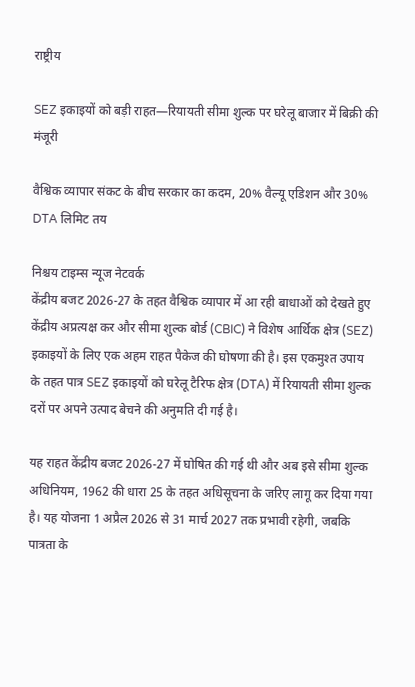राष्ट्रीय

SEZ इकाइयों को बड़ी राहत—रियायती सीमा शुल्क पर घरेलू बाजार में बिक्री की मंजूरी

वैश्विक व्यापार संकट के बीच सरकार का कदम, 20% वैल्यू एडिशन और 30% DTA लिमिट तय

निश्चय टाइम्स न्यूज नेटवर्क
केंद्रीय बजट 2026-27 के तहत वैश्विक व्यापार में आ रही बाधाओं को देखते हुए केंद्रीय अप्रत्यक्ष कर और सीमा शुल्क बोर्ड (CBIC) ने विशेष आर्थिक क्षेत्र (SEZ) इकाइयों के लिए एक अहम राहत पैकेज की घोषणा की है। इस एकमुश्त उपाय के तहत पात्र SEZ इकाइयों को घरेलू टैरिफ क्षेत्र (DTA) में रियायती सीमा शुल्क दरों पर अपने उत्पाद बेचने की अनुमति दी गई है।

यह राहत केंद्रीय बजट 2026-27 में घोषित की गई थी और अब इसे सीमा शुल्क अधिनियम, 1962 की धारा 25 के तहत अधिसूचना के जरिए लागू कर दिया गया है। यह योजना 1 अप्रैल 2026 से 31 मार्च 2027 तक प्रभावी रहेगी, जबकि पात्रता के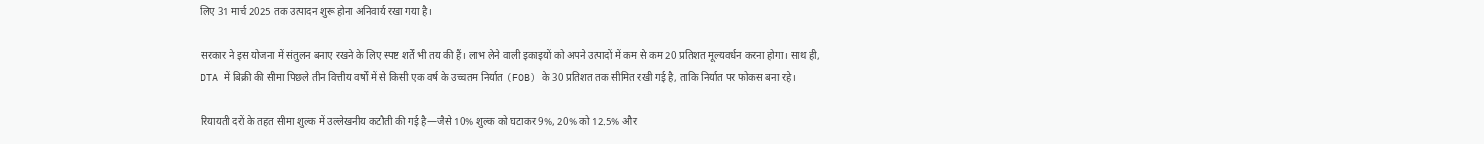लिए 31 मार्च 2025 तक उत्पादन शुरू होना अनिवार्य रखा गया है।

सरकार ने इस योजना में संतुलन बनाए रखने के लिए स्पष्ट शर्तें भी तय की हैं। लाभ लेने वाली इकाइयों को अपने उत्पादों में कम से कम 20 प्रतिशत मूल्यवर्धन करना होगा। साथ ही, DTA में बिक्री की सीमा पिछले तीन वित्तीय वर्षों में से किसी एक वर्ष के उच्चतम निर्यात (FOB) के 30 प्रतिशत तक सीमित रखी गई है, ताकि निर्यात पर फोकस बना रहे।

रियायती दरों के तहत सीमा शुल्क में उल्लेखनीय कटौती की गई है—जैसे 10% शुल्क को घटाकर 9%, 20% को 12.5% और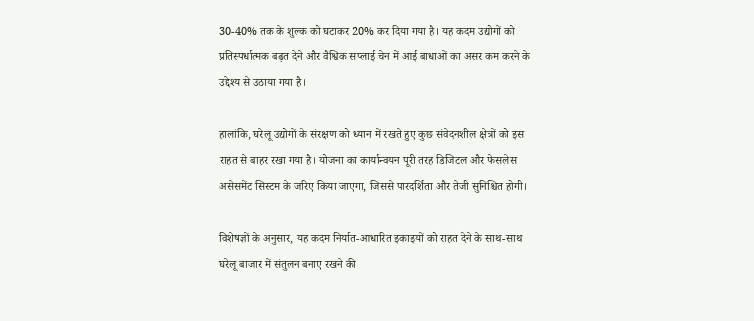30-40% तक के शुल्क को घटाकर 20% कर दिया गया है। यह कदम उद्योगों को प्रतिस्पर्धात्मक बढ़त देने और वैश्विक सप्लाई चेन में आई बाधाओं का असर कम करने के उद्देश्य से उठाया गया है।

हालांकि, घरेलू उद्योगों के संरक्षण को ध्यान में रखते हुए कुछ संवेदनशील क्षेत्रों को इस राहत से बाहर रखा गया है। योजना का कार्यान्वयन पूरी तरह डिजिटल और फेसलेस असेसमेंट सिस्टम के जरिए किया जाएगा, जिससे पारदर्शिता और तेजी सुनिश्चित होगी।

विशेषज्ञों के अनुसार, यह कदम निर्यात-आधारित इकाइयों को राहत देने के साथ-साथ घरेलू बाजार में संतुलन बनाए रखने की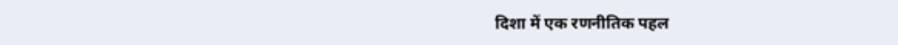दिशा में एक रणनीतिक पहल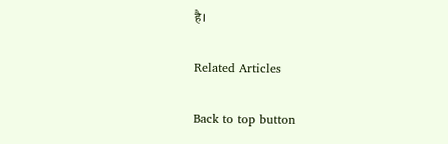है।

Related Articles

Back to top button